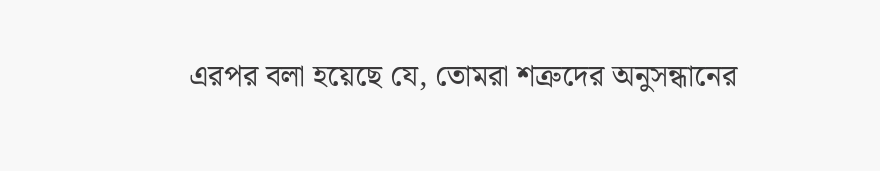এরপর বলা হয়েছে যে, তোমরা শত্রুদের অনুসন্ধানের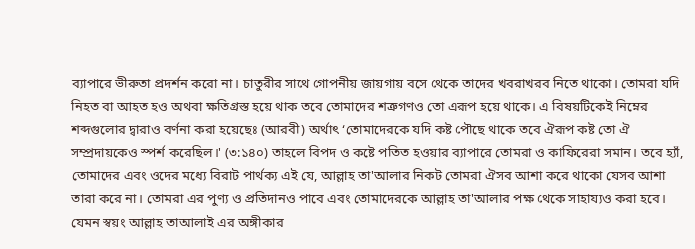ব্যাপারে ভীরুতা প্রদর্শন করো না। চাতুরীর সাথে গোপনীয় জায়গায় বসে থেকে তাদের খবরাখরব নিতে থাকো। তোমরা যদি নিহত বা আহত হও অথবা ক্ষতিগ্রস্ত হয়ে থাক তবে তোমাদের শত্রুগণও তো এরূপ হয়ে থাকে। এ বিষয়টিকেই নিম্নের শব্দগুলোর দ্বারাও বর্ণনা করা হয়েছেঃ (আরবী) অর্থাৎ ‘তোমাদেরকে যদি কষ্ট পৌছে থাকে তবে ঐরূপ কষ্ট তো ঐ সম্প্রদায়কেও স্পর্শ করেছিল।' (৩:১৪০) তাহলে বিপদ ও কষ্টে পতিত হওয়ার ব্যাপারে তোমরা ও কাফিরেরা সমান। তবে হ্যাঁ, তোমাদের এবং ওদের মধ্যে বিরাট পার্থক্য এই যে, আল্লাহ তা'আলার নিকট তোমরা ঐসব আশা করে থাকো যেসব আশা তারা করে না। তোমরা এর পুণ্য ও প্রতিদানও পাবে এবং তোমাদেরকে আল্লাহ তা'আলার পক্ষ থেকে সাহায্যও করা হবে। যেমন স্বয়ং আল্লাহ তাআলাই এর অঙ্গীকার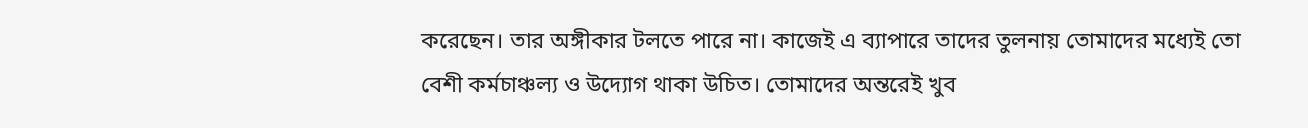করেছেন। তার অঙ্গীকার টলতে পারে না। কাজেই এ ব্যাপারে তাদের তুলনায় তোমাদের মধ্যেই তো বেশী কর্মচাঞ্চল্য ও উদ্যোগ থাকা উচিত। তোমাদের অন্তরেই খুব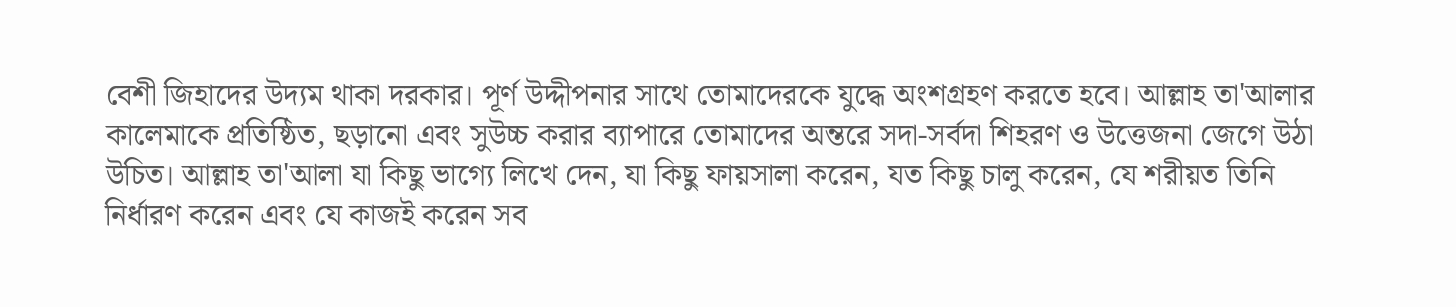বেশী জিহাদের উদ্যম থাকা দরকার। পূর্ণ উদ্দীপনার সাথে তোমাদেরকে যুদ্ধে অংশগ্রহণ করতে হবে। আল্লাহ তা'আলার কালেমাকে প্রতিষ্ঠিত, ছড়ানো এবং সুউচ্চ করার ব্যাপারে তোমাদের অন্তরে সদা-সর্বদা শিহরণ ও উত্তেজনা জেগে উঠা উচিত। আল্লাহ তা'আলা যা কিছু ভাগ্যে লিখে দেন, যা কিছু ফায়সালা করেন, যত কিছু চালু করেন, যে শরীয়ত তিনি নির্ধারণ করেন এবং যে কাজই করেন সব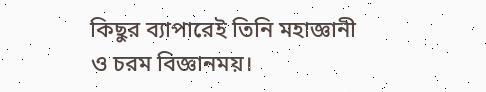কিছুর ব্যাপারেই তিনি মহাজ্ঞানী ও চরম বিজ্ঞানময়।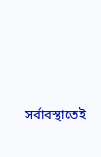সর্বাবস্থাতেই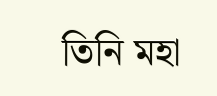তিনি মহা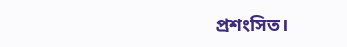প্রশংসিত।